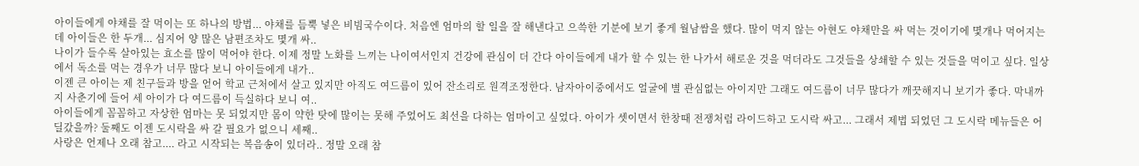아이들에게 야채를 잘 먹이는 또 하나의 방법... 야채를 듬뿍 넣은 비빔국수이다. 처음엔 엄마의 할 일을 잘 해낸다고 으쓱한 기분에 보기 좋게 월남쌈을 했다. 많이 먹지 않는 아현도 야채만을 싸 먹는 것이기에 몇개나 먹어지는데 아이들은 한 두개... 심지어 양 많은 남편조차도 몇개 싸..
나이가 들수록 살아있는 효소를 많이 먹어야 한다. 이제 정말 노화를 느끼는 나이여서인지 건강에 관심이 더 간다 아이들에게 내가 할 수 있는 한 나가서 해로운 것을 먹더라도 그것들을 상쇄할 수 있는 것들을 먹이고 싶다. 일상에서 독소를 먹는 경우가 너무 많다 보니 아이들에게 내가..
이젠 큰 아이는 제 친구들과 방을 얻어 학교 근처에서 살고 있지만 아직도 여드름이 있어 잔소리로 원격조정한다. 남자아이중에서도 얼굴에 별 관심없는 아이지만 그래도 여드름이 너무 많다가 깨끗해지니 보기가 좋다. 막내까지 사춘기에 들어 세 아이가 다 여드름이 득실하다 보니 여..
아이들에게 꼼꼼하고 자상한 엄마는 못 되었지만 몸이 약한 탓에 많이는 못해 주었어도 최선을 다하는 엄마이고 싶었다. 아이가 셋이면서 한창때 전쟁처럼 라이드하고 도시락 싸고... 그래서 제법 되었던 그 도시락 메뉴들은 어딜갔을까? 둘째도 이젠 도시락을 싸 갈 필요가 없으니 세째..
사랑은 언제나 오래 참고.... 라고 시작되는 복음송이 있더라.. 정말 오래 참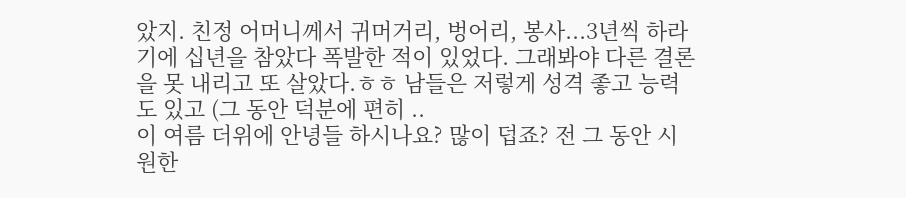았지. 친정 어머니께서 귀머거리, 벙어리, 봉사...3년씩 하라기에 십년을 참았다 폭발한 적이 있었다. 그래봐야 다른 결론을 못 내리고 또 살았다.ㅎㅎ 남들은 저렇게 성격 좋고 능력도 있고 (그 동안 덕분에 편히 ..
이 여름 더위에 안녕들 하시나요? 많이 덥죠? 전 그 동안 시원한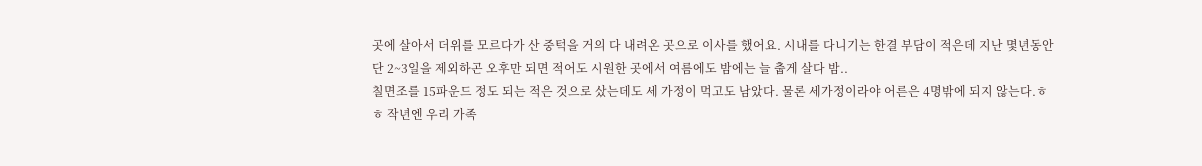곳에 살아서 더위를 모르다가 산 중턱을 거의 다 내려온 곳으로 이사를 했어요. 시내를 다니기는 한결 부담이 적은데 지난 몇년동안 단 2~3일을 제외하곤 오후만 되면 적어도 시원한 곳에서 여름에도 밤에는 늘 춥게 살다 밤..
칠면조를 15파운드 정도 되는 적은 것으로 샀는데도 세 가정이 먹고도 남았다. 물론 세가정이라야 어른은 4명밖에 되지 않는다.ㅎㅎ 작년엔 우리 가족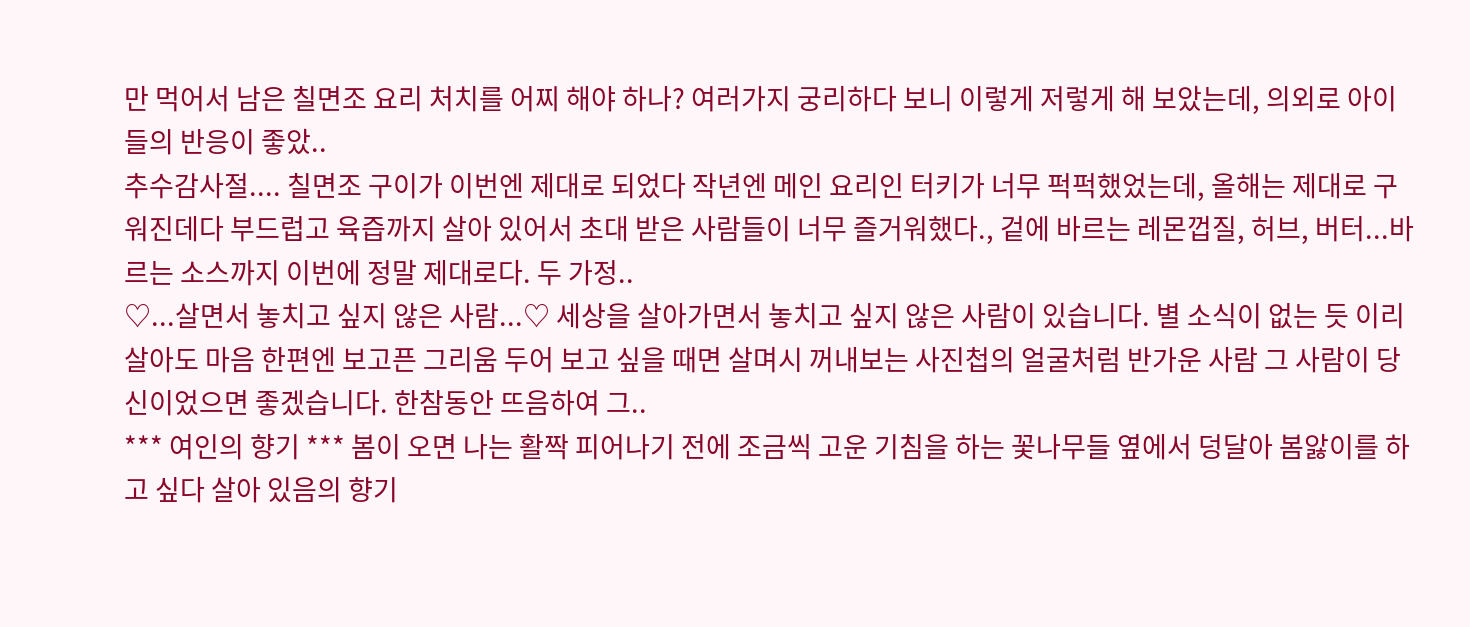만 먹어서 남은 칠면조 요리 처치를 어찌 해야 하나? 여러가지 궁리하다 보니 이렇게 저렇게 해 보았는데, 의외로 아이들의 반응이 좋았..
추수감사절.... 칠면조 구이가 이번엔 제대로 되었다 작년엔 메인 요리인 터키가 너무 퍽퍽했었는데, 올해는 제대로 구워진데다 부드럽고 육즙까지 살아 있어서 초대 받은 사람들이 너무 즐거워했다., 겉에 바르는 레몬껍질, 허브, 버터...바르는 소스까지 이번에 정말 제대로다. 두 가정..
♡...살면서 놓치고 싶지 않은 사람...♡ 세상을 살아가면서 놓치고 싶지 않은 사람이 있습니다. 별 소식이 없는 듯 이리 살아도 마음 한편엔 보고픈 그리움 두어 보고 싶을 때면 살며시 꺼내보는 사진첩의 얼굴처럼 반가운 사람 그 사람이 당신이었으면 좋겠습니다. 한참동안 뜨음하여 그..
*** 여인의 향기 *** 봄이 오면 나는 활짝 피어나기 전에 조금씩 고운 기침을 하는 꽃나무들 옆에서 덩달아 봄앓이를 하고 싶다 살아 있음의 향기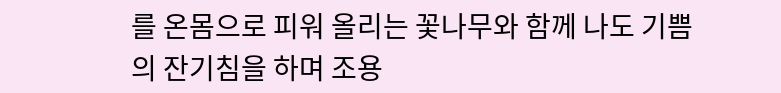를 온몸으로 피워 올리는 꽃나무와 함께 나도 기쁨의 잔기침을 하며 조용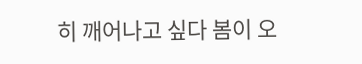히 깨어나고 싶다 봄이 오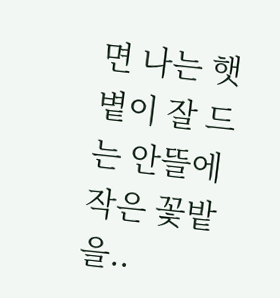면 나는 햇볕이 잘 드는 안뜰에 작은 꽃밭을..